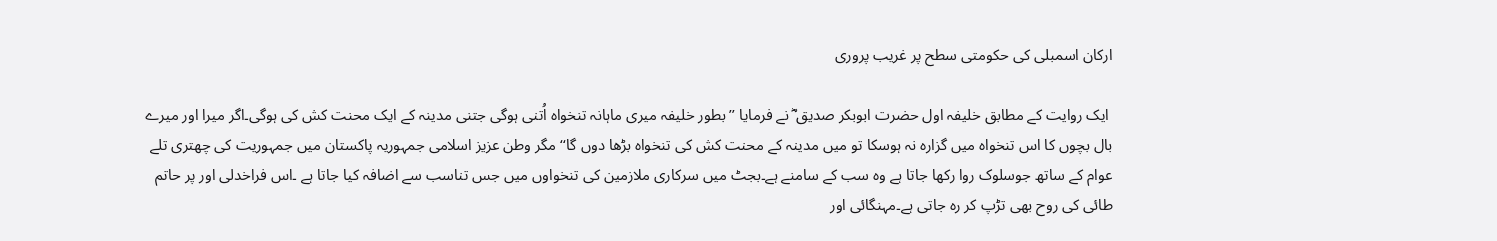ارکان اسمبلی کی حکومتی سطح پر غریب پروری

 ایک روایت کے مطابق خلیفہ اول حضرت ابوبکر صدیق ؓ نے فرمایا ’’ بطور خلیفہ میری ماہانہ تنخواہ اُتنی ہوگی جتنی مدینہ کے ایک محنت کش کی ہوگی۔اگر میرا اور میرے بال بچوں کا اس تنخواہ میں گزارہ نہ ہوسکا تو میں مدینہ کے محنت کش کی تنخواہ بڑھا دوں گا‘‘ مگر وطن عزیز اسلامی جمہوریہ پاکستان میں جمہوریت کی چھتری تلے عوام کے ساتھ جوسلوک روا رکھا جاتا ہے وہ سب کے سامنے ہے۔بجٹ میں سرکاری ملازمین کی تنخواوں میں جس تناسب سے اضافہ کیا جاتا ہے ۔اس فراخدلی اور پر حاتم طائی کی روح بھی تڑپ کر رہ جاتی ہے۔مہنگائی اور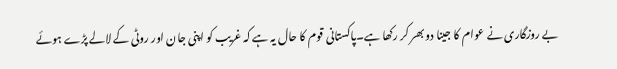بے روزگاری نے عوام کا جینا دو بھر کر رکھا ہے۔پاکستانی قوم کا حال یہ ہے کہ غریب کو اپنی جان اور روٹی کے لالے پڑے ہوئے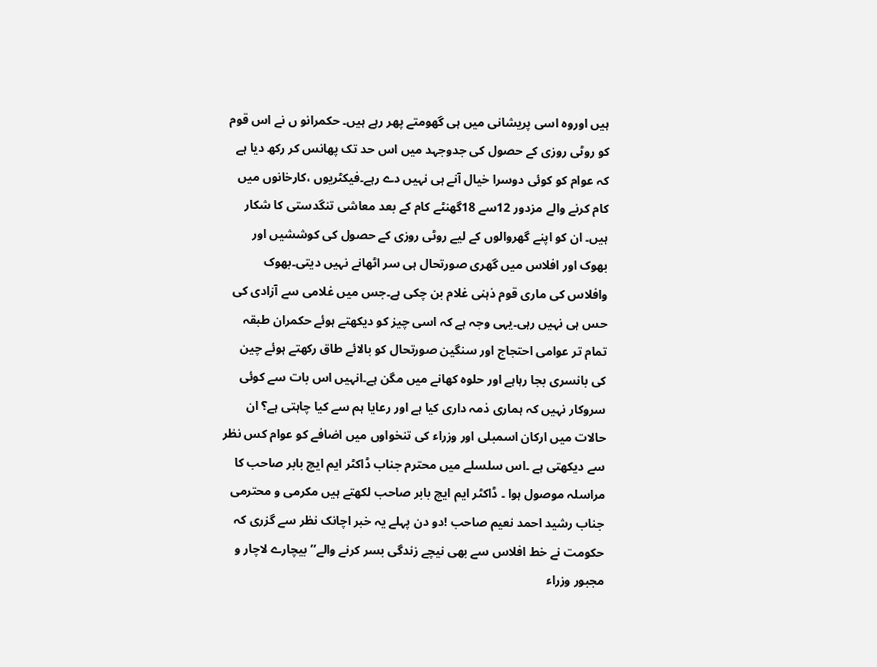ہیں اوروہ اسی پریشانی میں ہی گھومتے پھر رہے ہیں۔ حکمرانو ں نے اس قوم کو روٹی روزی کے حصول کی جدوجہد میں اس حد تک پھانس کر رکھ دیا ہے کہ عوام کو کوئی دوسرا خیال آنے ہی نہیں دے رہے۔فیکٹریوں ،کارخانوں میں کام کرنے والے مزدور 12سے 18گھنٹے کام کے بعد معاشی تنگدستی کا شکار ہیں۔ ان کو اپنے گھروالوں کے لیے روٹی روزی کے حصول کی کوششیں اور بھوک اور افلاس میں گھری صورتحال ہی سر اٹھانے نہیں دیتی۔بھوک وافلاس کی ماری قوم ذہنی غلام بن چکی ہے۔جس میں غلامی سے آزادی کی حس ہی نہیں رہی۔یہی وجہ ہے کہ اسی چیز کو دیکھتے ہوئے حکمران طبقہ تمام تر عوامی احتجاج اور سنگین صورتحال کو بالائے طاق رکھتے ہوئے چین کی بانسری بجا رہاہے اور حلوہ کھانے میں مگن ہے۔انہیں اس بات سے کوئی سروکار نہیں کہ ہماری ذمہ داری کیا ہے اور رعایا ہم سے کیا چاہتی ہے؟ ان حالات میں ارکان اسمبلی اور وزراء کی تنخواوں میں اضافے کو عوام کس نظر سے دیکھتی ہے ۔اس سلسلے میں محترم جناب ڈاکٹر ایم ایچ بابر صاحب کا مراسلہ موصول ہوا ۔ ڈاکٹر ایم ایچ بابر صاحب لکھتے ہیں مکرمی و محترمی جناب رشید احمد نعیم صاحب !دو دن پہلے یہ خبر اچانک نظر سے گزری کہ حکومت نے خط افلاس سے بھی نیچے زندگی بسر کرنے والے’’ بیچارے لاچار و مجبور وزراء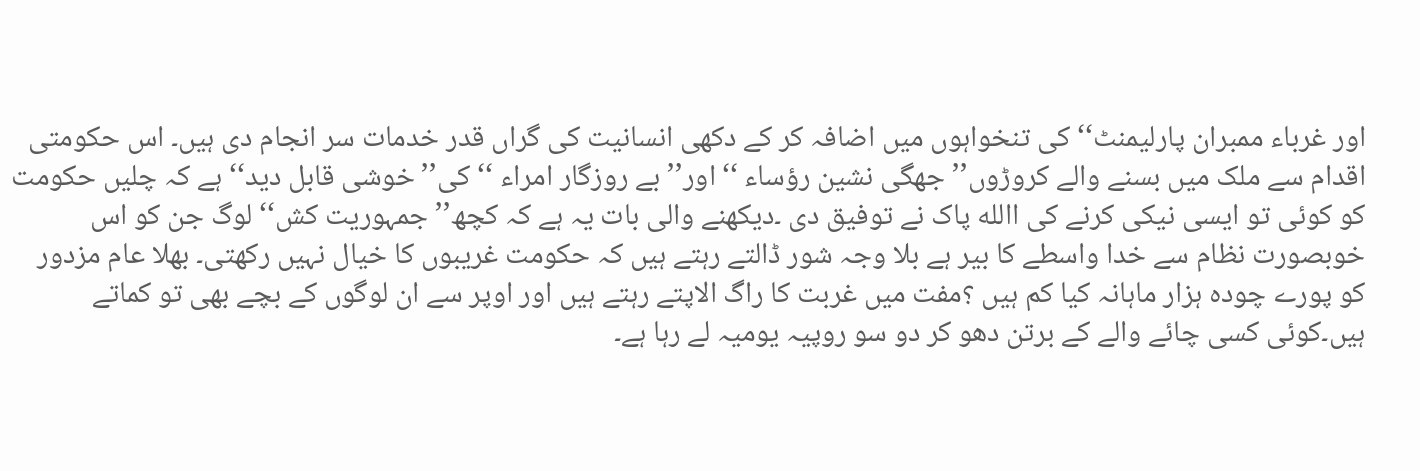اور غرباء ممبران پارلیمنٹ‘‘ کی تنخواہوں میں اضافہ کر کے دکھی انسانیت کی گراں قدر خدمات سر انجام دی ہیں۔ اس حکومتی اقدام سے ملک میں بسنے والے کروڑوں’’ جھگی نشین رؤساء ‘‘اور’’ بے روزگار امراء ‘‘کی’’ خوشی قابل دید‘‘ ہے کہ چلیں حکومت کو کوئی تو ایسی نیکی کرنے کی االله پاک نے توفیق دی ۔دیکھنے والی بات یہ ہے کہ کچھ’’ جمہوریت کش‘‘ لوگ جن کو اس خوبصورت نظام سے خدا واسطے کا بیر ہے بلا وجہ شور ڈالتے رہتے ہیں کہ حکومت غریبوں کا خیال نہیں رکھتی۔ بھلا عام مزدور کو پورے چودہ ہزار ماہانہ کیا کم ہیں ؟مفت میں غربت کا راگ الاپتے رہتے ہیں اور اوپر سے ان لوگوں کے بچے بھی تو کماتے ہیں۔کوئی کسی چائے والے کے برتن دھو کر دو سو روپیہ یومیہ لے رہا ہے۔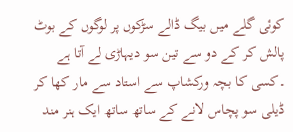کوئی گلے میں بیگ ڈالے سڑکوں پر لوگوں کے بوٹ پالش کر کے دو سے تین سو دیہاڑی لے آتا ہے ۔کسی کا بچہ ورکشاپ سے استاد سے مار کھا کر ڈیلی سو پچاس لانے کے ساتھ ساتھ ایک ہنر مند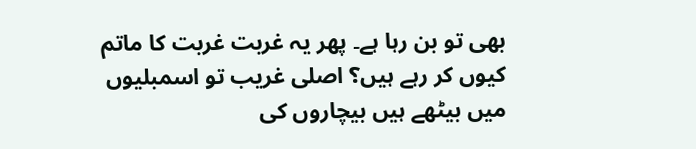بھی تو بن رہا ہے۔ پھر یہ غربت غربت کا ماتم کیوں کر رہے ہیں؟ اصلی غریب تو اسمبلیوں میں بیٹھے ہیں بیچاروں کی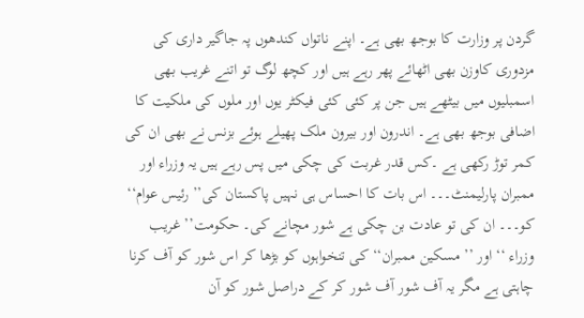گردن پر وزارت کا بوجھ بھی ہے۔ اپنے ناتواں کندھوں پہ جاگیر داری کی مزدوری کاوزن بھی اٹھائے پھر رہے ہیں اور کچھ لوگ تو اتنے غریب بھی اسمبلیوں میں بیٹھے ہیں جن پر کئی کئی فیکٹر یوں اور ملوں کی ملکیت کا اضافی بوجھ بھی ہے۔ اندرون اور بیرون ملک پھیلے ہوئے بزنس نے بھی ان کی کمر توڑ رکھی ہے ۔کس قدر غربت کی چکی میں پس رہے ہیں یہ وزراء اور ممبران پارلیمنٹ۔۔۔ اس بات کا احساس ہی نہیں پاکستان کی’’ رئیس عوام‘‘ کو۔۔۔ ان کی تو عادت بن چکی ہے شور مچانے کی۔ حکومت’’ غریب وزراء ‘‘ اور ’’مسکین ممبران‘‘ کی تنخواہوں کو بڑھا کر اس شور کو آف کرنا چاہتی ہے مگر یہ آف شور آف شور کر کے دراصل شور کو آن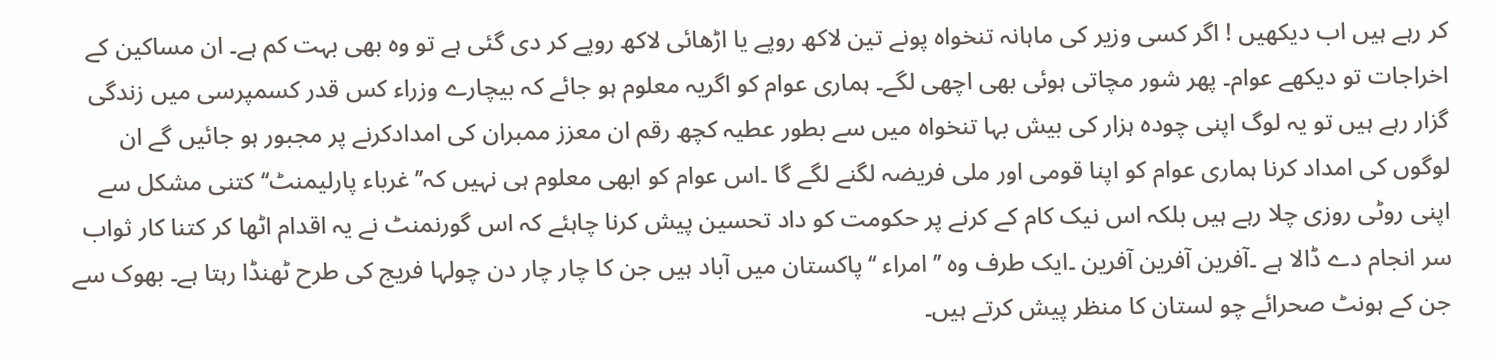کر رہے ہیں اب دیکھیں ! اگر کسی وزیر کی ماہانہ تنخواہ پونے تین لاکھ روپے یا اڑھائی لاکھ روپے کر دی گئی ہے تو وہ بھی بہت کم ہے۔ ان مساکین کے اخراجات تو دیکھے عوام۔ پھر شور مچاتی ہوئی بھی اچھی لگے۔ ہماری عوام کو اگریہ معلوم ہو جائے کہ بیچارے وزراء کس قدر کسمپرسی میں زندگی گزار رہے ہیں تو یہ لوگ اپنی چودہ ہزار کی بیش بہا تنخواہ میں سے بطور عطیہ کچھ رقم ان معزز ممبران کی امدادکرنے پر مجبور ہو جائیں گے ان لوگوں کی امداد کرنا ہماری عوام کو اپنا قومی اور ملی فریضہ لگنے لگے گا ۔اس عوام کو ابھی معلوم ہی نہیں کہ’’ غرباء پارلیمنٹ‘‘ کتنی مشکل سے اپنی روٹی روزی چلا رہے ہیں بلکہ اس نیک کام کے کرنے پر حکومت کو داد تحسین پیش کرنا چاہئے کہ اس گورنمنٹ نے یہ اقدام اٹھا کر کتنا کار ثواب سر انجام دے ڈالا ہے ۔آفرین آفرین آفرین ۔ایک طرف وہ ’’ امراء ‘‘پاکستان میں آباد ہیں جن کا چار چار دن چولہا فریج کی طرح ٹھنڈا رہتا ہے۔ بھوک سے جن کے ہونٹ صحرائے چو لستان کا منظر پیش کرتے ہیں۔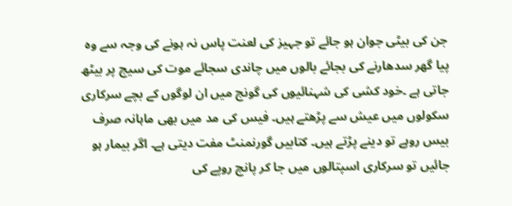جن کی بیٹی جوان ہو جائے تو جہیز کی لعنت پاس نہ ہونے کی وجہ سے وہ پیا گھر سدھارنے کی بجائے بالوں میں چاندی سجائے موت کی سیج پر بیٹھ جاتی ہے ۔خود کشی کی شہنائیوں کی گونج میں ان لوگوں کے بچے سرکاری سکولوں میں عیش سے پڑھتے ہیں۔ فیس کی مد میں بھی ماہانہ صرف بیس روہے تو دینے پڑتے ہیں۔ کتابیں گورنمنٹ مفت دیتی ہے۔ اگر بیمار ہو جائیں تو سرکاری اسپتالوں میں جا کر پانچ روپے کی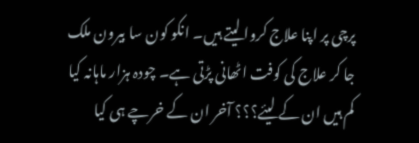پرچی پر اپنا علاج کروا لیتے ہیں۔ انکو کون سا بیرون ملک جا کر علاج کی کوفت اٹھانی پڑتی ہے۔ چودہ ہزار ماہانہ کیا کم ہیں ان کے لیئے؟؟؟ آخر ان کے خرچے ہی کیا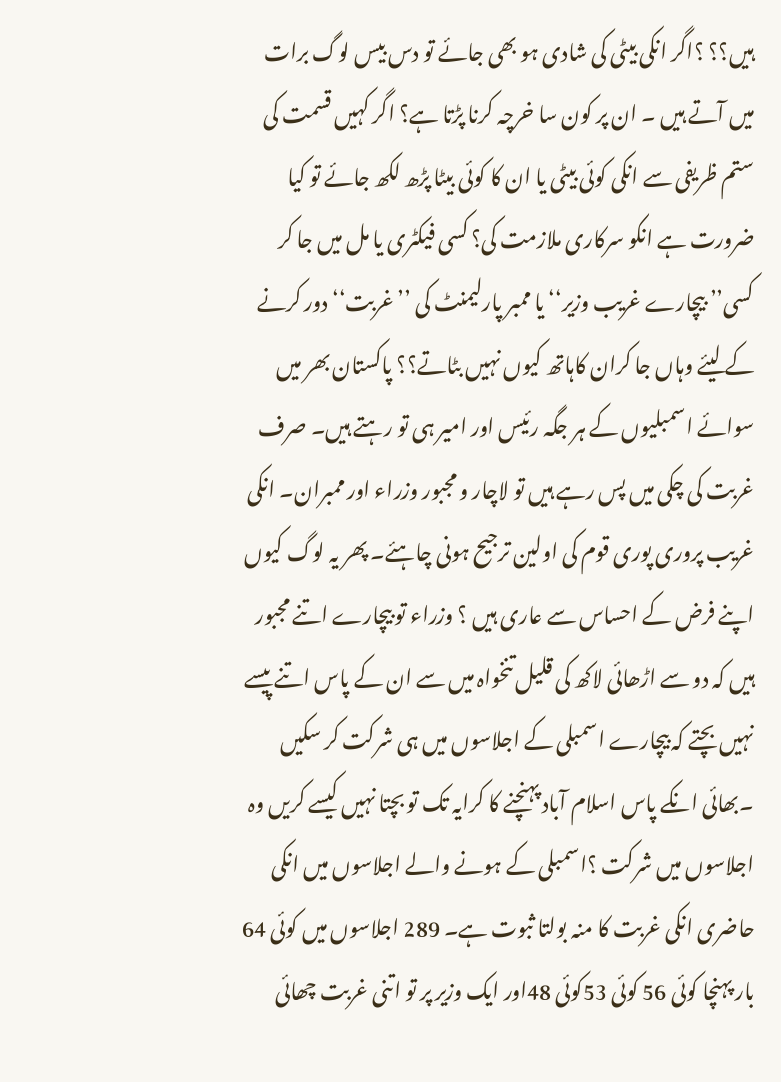ہیں؟؟ ؟اگر انکی بیٹی کی شادی ہو بھی جائے تو دس بیس لوگ برات میں آتے ہیں ۔ ان پر کون سا خرچہ کرنا پڑتا ہے؟ اگر کہیں قسمت کی ستم ظریفی سے انکی کوئی بیٹی یا ان کا کوئی بیٹا پڑھ لکھ جائے تو کیا ضرورت ہے انکو سرکاری ملازمت کی؟ کسی فیکٹری یا مل میں جا کر کسی’’ بیچارے غریب وزیر‘‘ یا ممبر پارلیمنٹ کی ’’غربت‘‘ دور کرنے کے لیئے وہاں جا کران کاہاتھ کیوں نہیں بٹاتے؟؟ پاکستان بھر میں سوائے اسمبلیوں کے ہر جگہ رئیس اور امیر ہی تو رہتے ہیں۔ صرف غربت کی چکی میں پس رہے ہیں تو لاچار و مجبور وزراء اور ممبران۔ انکی غریب پروری پوری قوم کی اولین ترجیح ہونی چاہئے۔ پھر یہ لوگ کیوں اپنے فرض کے احساس سے عاری ہیں ؟ وزراء تو بیچارے اتنے مجبور ہیں کہ دو سے اڑھائی لاکھ کی قلیل تنخواہ میں سے ان کے پاس اتنے پیسے نہیں بچتے کہ بیچارے اسمبلی کے اجلاسوں میں ہی شرکت کر سکیں ۔بھائی انکے پاس اسلام آباد پہنچنے کا کرایہ تک تو بچتا نہیں کیسے کریں وہ اجلاسوں میں شرکت ؟اسمبلی کے ہونے والے اجلاسوں میں انکی حاضری انکی غربت کا منہ بولتا ثبوت ہے۔ 289 اجلاسوں میں کوئی 64 بار پہنچا کوئی 56 کوئی 53کوئی 48اور ایک وزیر پر تو اتنی غربت چھائی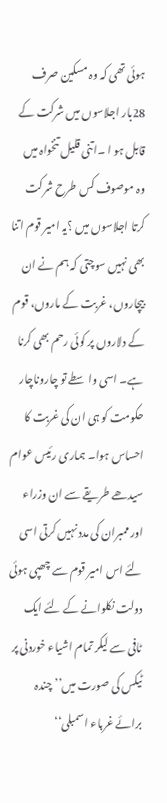ہوئی تھی کہ وہ مسکین صرف 28بار اجلاسوں میں شرکت کے قابل ہو ا ۔اتنی قلیل تنخواہ میں وہ موصوف کس طرح شرکت کرتا اجلاسوں میں ؟یہ امیر قوم اتنا بھی نہیں سوچتی کہ ہم نے ان بیچاروں، غربت کے ماروں، قوم کے دلاروں پر کوئی رحم بھی کرنا ہے۔ اسی واسطے تو چاروناچار حکومت کو ہی ان کی غربت کا احساس ہوا۔ ہماری رئیس عوام سیدھے طریقے سے ان وزراء اور ممبران کی مدد نہیں کرتی اسی لئے اس امیر قوم سے چھپی ہوئی دولت نکلوانے کے لئے ایک ٹافی سے لیکر تمام اشیاء خوردنی پر ٹیکس کی صورت میں’’ چندہ برائے غرباء اسمبلی‘‘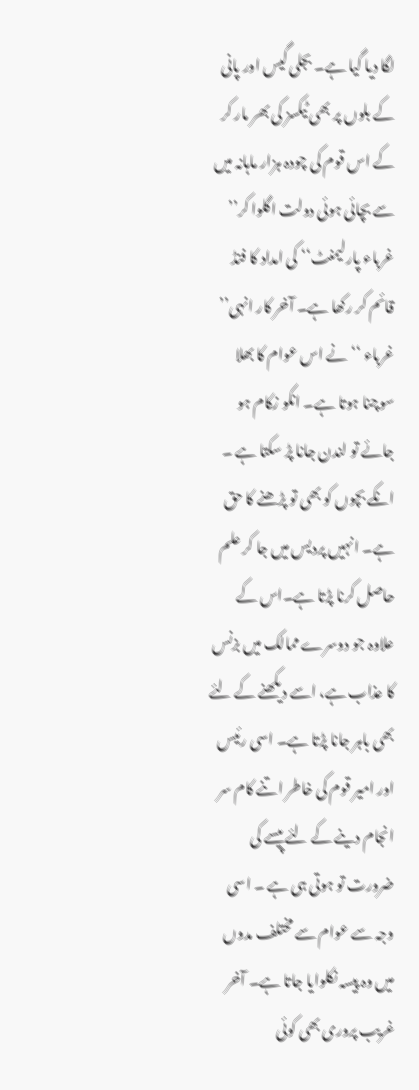لگا دیا گیا ہے۔ بجلی گیس اور پانی کے بلوں پر بھی ٹیکسز کی بھر مار کر کے اس قوم کی چودہ ہزار ماہانہ میں سے بچائی ہوئی دولت اگلوا کر’’ غرباء پارلیمنٹ‘‘ کی امداد کا فنڈ قائم کر رکھا ہے۔ آخر کار انہی’’ غرباء ‘‘نے اس عوام کا بھلا سوچنا ہوتا ہے۔ انکو زکام ہو جائے تو لندن جانا پڑ سکتا ہے ۔ انکے بچوں کو بھی تو پڑھنے کا حق ہے۔ انہیں پردیس میں جا کر علم حاصل کرنا پڑتا ہے۔اس کے علاوہ جو دوسرے ممالک میں بزنس کا عذاب ہے، اسے دیکھنے کے لئے بھی باہر جانا پڑتا ہے۔ اسی رئیس اور امیر قوم کی خاطر اتنے کام سر انجام دینے کے لئے پیسے کی ضرورت تو ہوتی ہی ہے ۔ اسی وجہ سے عوام سے مختلف مدوں میں وہ پیسہ نکلوایا جاتا ہے۔ آخر غریب پروری بھی کوئی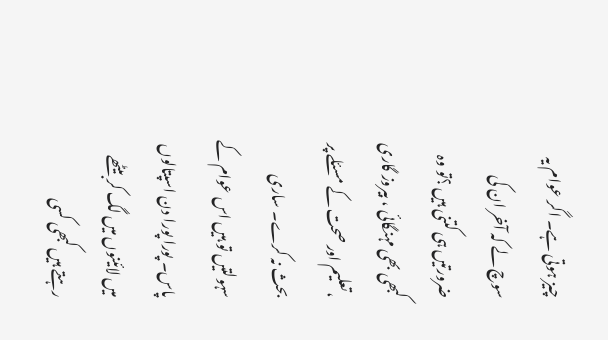چیز ہوتی ہے۔ اگر عوام یہ سوچ لے کہ آخر ان کی ضرورتیں ہی کتنی ہیں ؟تو وہ کبھی بھی مہنگائی ، بیروز گاری ،تعلیم اور صحت کے مسئلے پر بحث نہ کرے۔ ساری سہولتیں تو ہیں اس عوام کے پاس۔ پورا پورا دن اسپتالوں میں لائینوں میں لگ کر بیٹھے رہتے ہیں کبھی کسی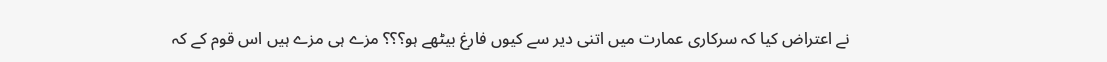نے اعتراض کیا کہ سرکاری عمارت میں اتنی دیر سے کیوں فارغ بیٹھے ہو؟؟؟ مزے ہی مزے ہیں اس قوم کے کہ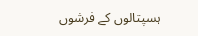ہسپتالوں کے فرشوں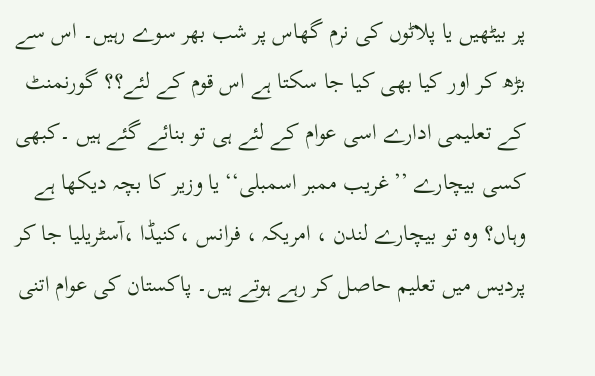پر بیٹھیں یا پلاٹوں کی نرم گھاس پر شب بھر سوے رہیں۔ اس سے بڑھ کر اور کیا بھی کیا جا سکتا ہے اس قوم کے لئے؟؟ گورنمنٹ کے تعلیمی ادارے اسی عوام کے لئے ہی تو بنائے گئے ہیں ۔کبھی کسی بیچارے ’’غریب ممبر اسمبلی‘‘ یا وزیر کا بچہ دیکھا ہے وہاں؟ وہ تو بیچارے لندن ، امریکہ ، فرانس ،کنیڈا ،آسٹریلیا جا کر پردیس میں تعلیم حاصل کر رہے ہوتے ہیں۔ پاکستان کی عوام اتنی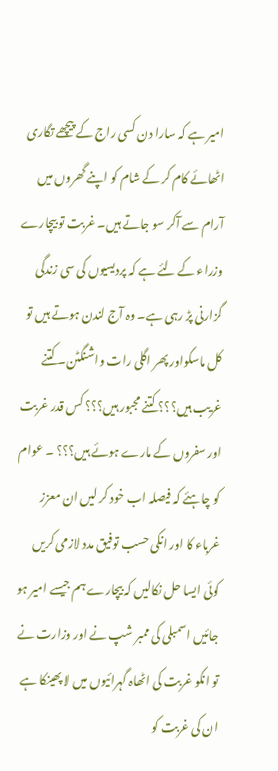امیر ہے کہ سارا دن کسی راج کے پیچھے تگاری اٹھائے کام کر کے شام کو اپنے گھروں میں آرام سے آکر سو جاتے ہیں۔ غربت تو بیچارے وزراء کے لئے ہے کہ پردیسیوں کی سی زندگی گزارنی پڑ رہی ہے۔ وہ آج لندن ہوتے ہیں تو کل ماسکواور پھر اگلی رات واشنگٹن۔ کتنے غریب ہیں؟؟؟ کتنے مجبور ہیں؟؟؟ کس قدر غربت اور سفروں کے مارے ہوئے ہیں؟؟؟ ۔ عوام کو چاہئے کہ فیصلہ اب خود کر لیں ان معزز غرباء کا اور انکی حسب توفیق مدد لازمی کریں کوئی ایسا حل نکالیں کہ بیچارے ہم جیسے امیر ہو جائیں اسمبلی کی ممبر شپ نے اور وزارت نے تو انکو غربت کی اٹھاہ گہرائیوں میں لا پھینکا ہے ان کی غربت کو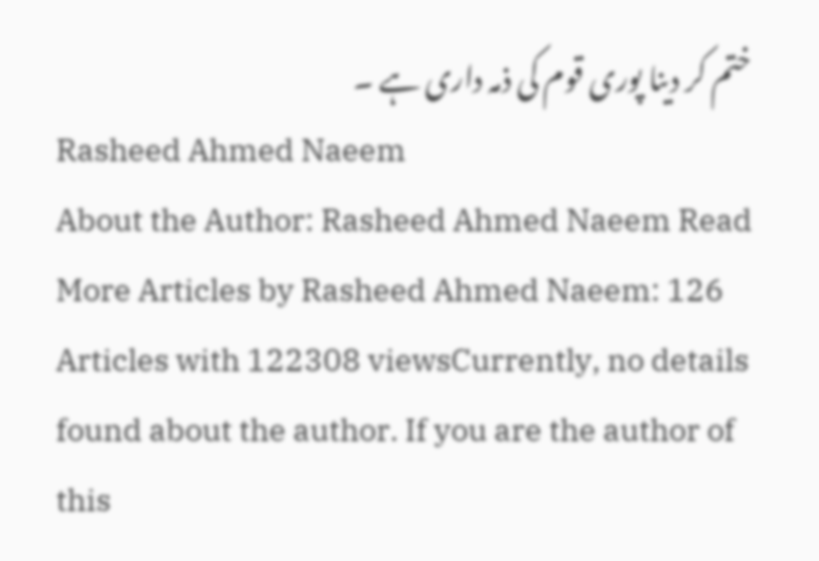ختم کر دینا پوری قوم کی ذمہ داری ہے ۔
Rasheed Ahmed Naeem
About the Author: Rasheed Ahmed Naeem Read More Articles by Rasheed Ahmed Naeem: 126 Articles with 122308 viewsCurrently, no details found about the author. If you are the author of this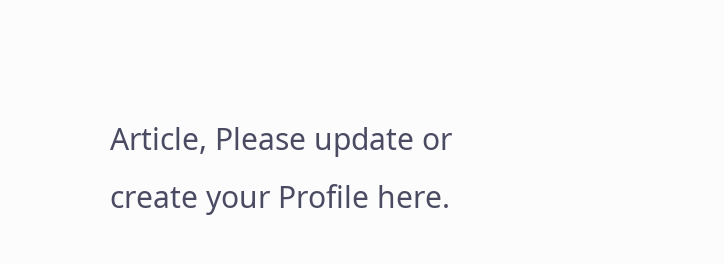Article, Please update or create your Profile here.